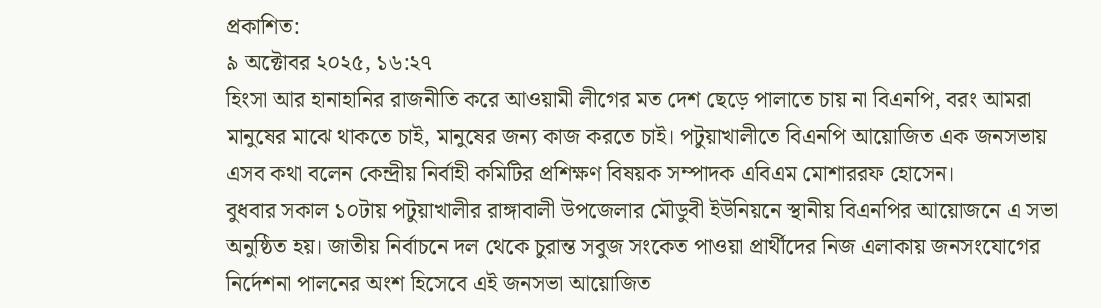প্রকাশিত:
৯ অক্টোবর ২০২৫, ১৬:২৭
হিংসা আর হানাহানির রাজনীতি করে আওয়ামী লীগের মত দেশ ছেড়ে পালাতে চায় না বিএনপি, বরং আমরা মানুষের মাঝে থাকতে চাই, মানুষের জন্য কাজ করতে চাই। পটুয়াখালীতে বিএনপি আয়োজিত এক জনসভায় এসব কথা বলেন কেন্দ্রীয় নির্বাহী কমিটির প্রশিক্ষণ বিষয়ক সম্পাদক এবিএম মোশাররফ হোসেন।
বুধবার সকাল ১০টায় পটুয়াখালীর রাঙ্গাবালী উপজেলার মৌডুবী ইউনিয়নে স্থানীয় বিএনপির আয়োজনে এ সভা অনুষ্ঠিত হয়। জাতীয় নির্বাচনে দল থেকে চুরান্ত সবুজ সংকেত পাওয়া প্রার্থীদের নিজ এলাকায় জনসংযোগের নির্দেশনা পালনের অংশ হিসেবে এই জনসভা আয়োজিত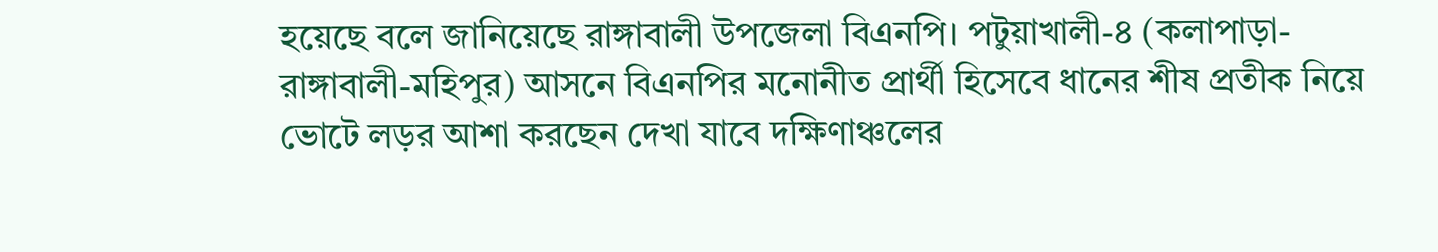হয়েছে বলে জানিয়েছে রাঙ্গাবালী উপজেলা বিএনপি। পটুয়াখালী-৪ (কলাপাড়া-রাঙ্গাবালী-মহিপুর) আসনে বিএনপির মনোনীত প্রার্থী হিসেবে ধানের শীষ প্রতীক নিয়ে ভোটে লড়র আশা করছেন দেখা যাবে দক্ষিণাঞ্চলের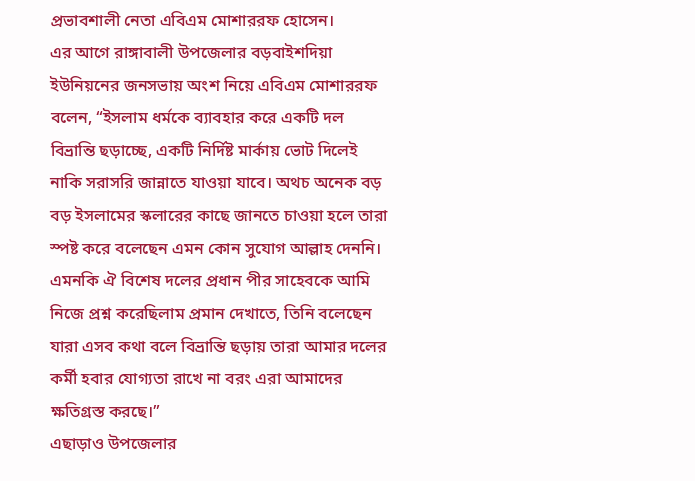প্রভাবশালী নেতা এবিএম মোশাররফ হোসেন।
এর আগে রাঙ্গাবালী উপজেলার বড়বাইশদিয়া ইউনিয়নের জনসভায় অংশ নিয়ে এবিএম মোশাররফ বলেন, “ইসলাম ধর্মকে ব্যাবহার করে একটি দল বিভ্রান্তি ছড়াচ্ছে, একটি নির্দিষ্ট মার্কায় ভোট দিলেই নাকি সরাসরি জান্নাতে যাওয়া যাবে। অথচ অনেক বড় বড় ইসলামের স্কলারের কাছে জানতে চাওয়া হলে তারা স্পষ্ট করে বলেছেন এমন কোন সুযোগ আল্লাহ দেননি। এমনকি ঐ বিশেষ দলের প্রধান পীর সাহেবকে আমি নিজে প্রশ্ন করেছিলাম প্রমান দেখাতে, তিনি বলেছেন যারা এসব কথা বলে বিভ্রান্তি ছড়ায় তারা আমার দলের কর্মী হবার যোগ্যতা রাখে না বরং এরা আমাদের ক্ষতিগ্রস্ত করছে।”
এছাড়াও উপজেলার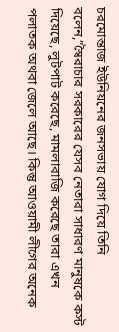চরমোন্তাজ ইউনিয়নের জনসভায় যোগ দিয়ে তিনি বলেন,”স্বৈরাচার সরকারের যেসব নেতারা সাধারণ মানুষকে কস্ট দিয়েছে, লুটপাট করেছে, মামলাবাজি করেছে তারা এখন পলাতক অথবা জেলে আছে। কিন্তু আওয়ামী লীগের অনেক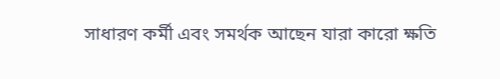সাধারণ কর্মী এবং সমর্থক আছেন যারা কারো ক্ষতি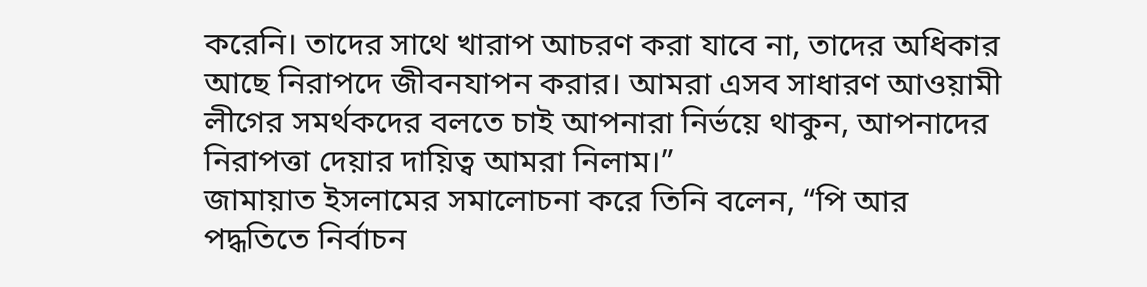করেনি। তাদের সাথে খারাপ আচরণ করা যাবে না, তাদের অধিকার আছে নিরাপদে জীবনযাপন করার। আমরা এসব সাধারণ আওয়ামী লীগের সমর্থকদের বলতে চাই আপনারা নির্ভয়ে থাকুন, আপনাদের নিরাপত্তা দেয়ার দায়িত্ব আমরা নিলাম।”
জামায়াত ইসলামের সমালোচনা করে তিনি বলেন, “পি আর পদ্ধতিতে নির্বাচন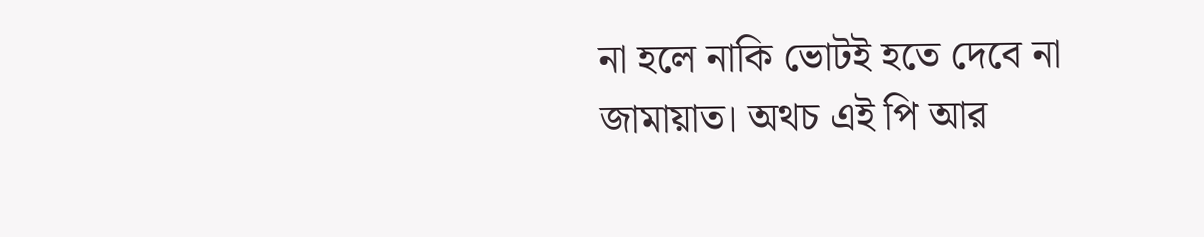না হলে নাকি ভোটই হতে দেবে না জামায়াত। অথচ এই পি আর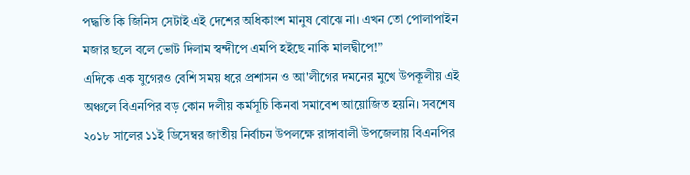পদ্ধতি কি জিনিস সেটাই এই দেশের অধিকাংশ মানুষ বোঝে না। এখন তো পোলাপাইন মজার ছলে বলে ভোট দিলাম স্বন্দীপে এমপি হইছে নাকি মালদ্বীপে!”
এদিকে এক যুগেরও বেশি সময় ধরে প্রশাসন ও আ'লীগের দমনের মুখে উপকূলীয় এই অঞ্চলে বিএনপির বড় কোন দলীয় কর্মসূচি কিনবা সমাবেশ আয়োজিত হয়নি। সবশেষ ২০১৮ সালের ১১ই ডিসেম্বর জাতীয় নির্বাচন উপলক্ষে রাঙ্গাবালী উপজেলায় বিএনপির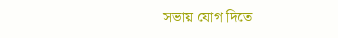সভায় যোগ দিতে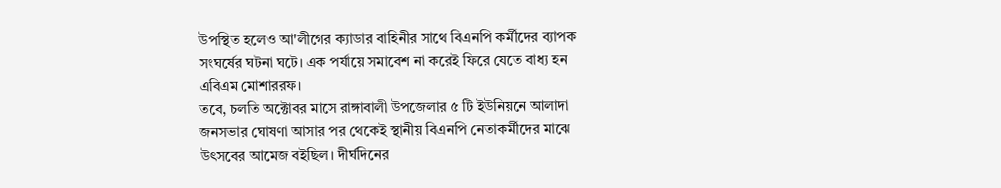উপস্থিত হলেও আ'লীগের ক্যাডার বাহিনীর সাথে বিএনপি কর্মীদের ব্যাপক সংঘর্ষের ঘটনা ঘটে। এক পর্যায়ে সমাবেশ না করেই ফিরে যেতে বাধ্য হন এবিএম মোশাররফ।
তবে, চলতি অক্টোবর মাসে রাঙ্গাবালী উপজেলার ৫ টি ইউনিয়নে আলাদা জনসভার ঘোষণা আসার পর থেকেই স্থানীয় বিএনপি নেতাকর্মীদের মাঝে উৎসবের আমেজ বইছিল। দীর্ঘদিনের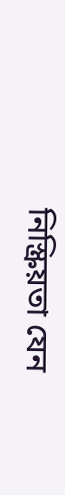নিস্ক্রিয়তা যেন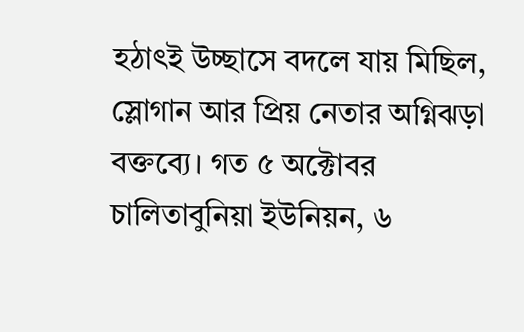হঠাৎই উচ্ছাসে বদলে যায় মিছিল, স্লোগান আর প্রিয় নেতার অগ্নিঝড়া বক্তব্যে। গত ৫ অক্টোবর চালিতাবুনিয়া ইউনিয়ন, ৬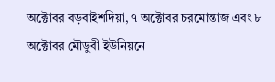অক্টোবর বড়বাইশদিয়া, ৭ অক্টোবর চরমোন্তাজ এবং ৮ অক্টোবর মৌডুবী ইউনিয়নে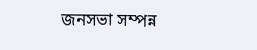জনসভা সম্পন্ন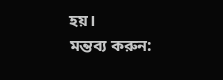হয়।
মন্তব্য করুন: